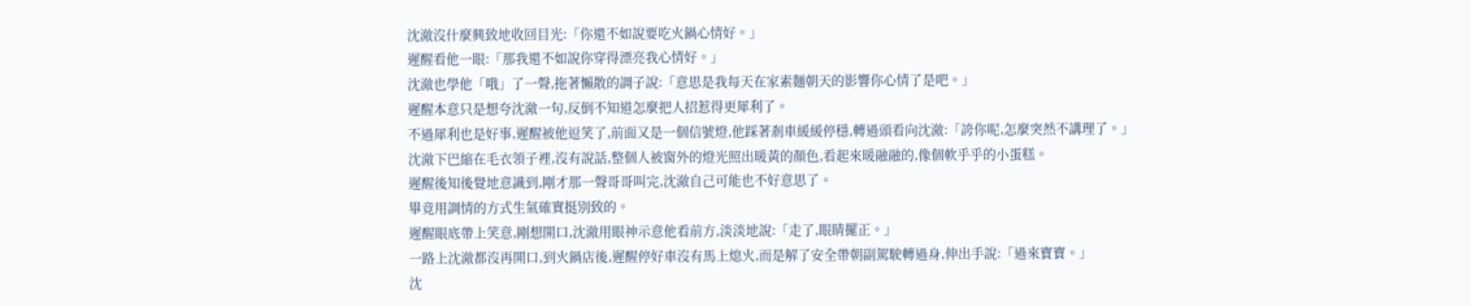沈澈沒什麼興致地收回目光:「你還不如說要吃火鍋心情好。」
遲醒看他一眼:「那我還不如說你穿得漂亮我心情好。」
沈澈也學他「哦」了一聲,拖著懶散的調子說:「意思是我每天在家素麵朝天的影響你心情了是吧。」
遲醒本意只是想夸沈澈一句,反倒不知道怎麼把人招惹得更犀利了。
不過犀利也是好事,遲醒被他逗笑了,前面又是一個信號燈,他踩著剎車緩緩停穩,轉過頭看向沈澈:「誇你呢,怎麼突然不講理了。」
沈澈下巴縮在毛衣領子裡,沒有說話,整個人被窗外的燈光照出暖黃的顏色,看起來暖融融的,像個軟乎乎的小蛋糕。
遲醒後知後覺地意識到,剛才那一聲哥哥叫完,沈澈自己可能也不好意思了。
畢竟用調情的方式生氣確實挺別致的。
遲醒眼底帶上笑意,剛想開口,沈澈用眼神示意他看前方,淡淡地說:「走了,眼睛擺正。」
一路上沈澈都沒再開口,到火鍋店後,遲醒停好車沒有馬上熄火,而是解了安全帶朝副駕駛轉過身,伸出手說:「過來寶寶。」
沈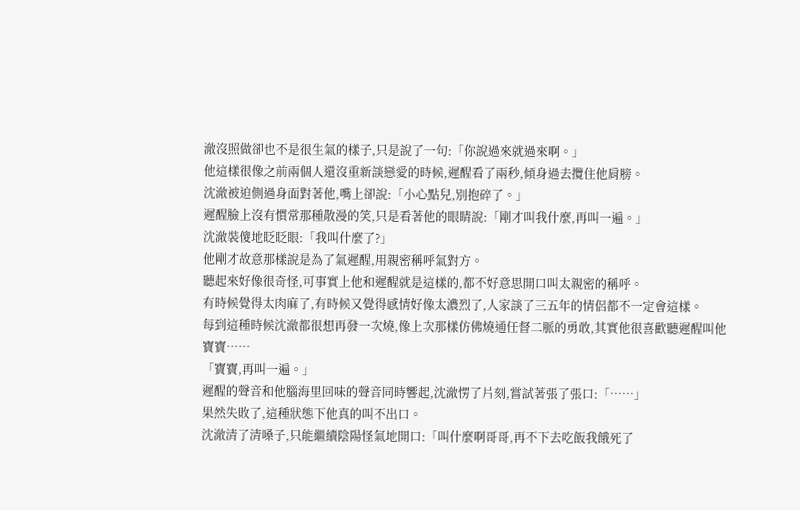澈沒照做卻也不是很生氣的樣子,只是說了一句:「你說過來就過來啊。」
他這樣很像之前兩個人還沒重新談戀愛的時候,遲醒看了兩秒,傾身過去攬住他肩膀。
沈澈被迫側過身面對著他,嘴上卻說:「小心點兒,別抱碎了。」
遲醒臉上沒有慣常那種散漫的笑,只是看著他的眼睛說:「剛才叫我什麼,再叫一遍。」
沈澈裝傻地眨眨眼:「我叫什麼了?」
他剛才故意那樣說是為了氣遲醒,用親密稱呼氣對方。
聽起來好像很奇怪,可事實上他和遲醒就是這樣的,都不好意思開口叫太親密的稱呼。
有時候覺得太肉麻了,有時候又覺得感情好像太濃烈了,人家談了三五年的情侶都不一定會這樣。
每到這種時候沈澈都很想再發一次燒,像上次那樣仿佛燒通任督二脈的勇敢,其實他很喜歡聽遲醒叫他寶寶……
「寶寶,再叫一遍。」
遲醒的聲音和他腦海里回味的聲音同時響起,沈澈愣了片刻,嘗試著張了張口:「……」
果然失敗了,這種狀態下他真的叫不出口。
沈澈清了清嗓子,只能繼續陰陽怪氣地開口:「叫什麼啊哥哥,再不下去吃飯我餓死了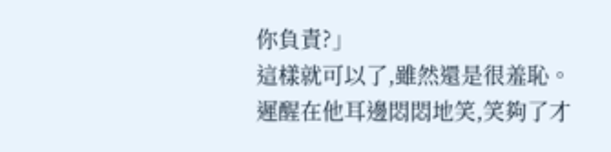你負責?」
這樣就可以了,雖然還是很羞恥。
遲醒在他耳邊悶悶地笑,笑夠了才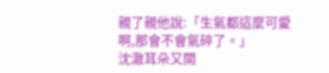親了親他說:「生氣都這麼可愛啊,那會不會氣碎了。」
沈澈耳朵又開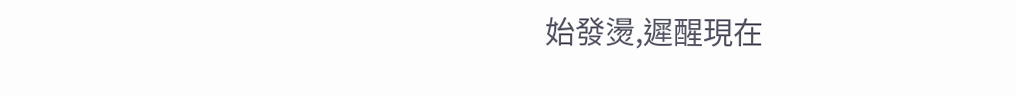始發燙,遲醒現在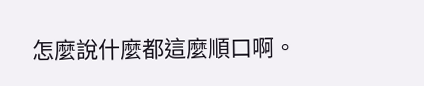怎麼說什麼都這麼順口啊。